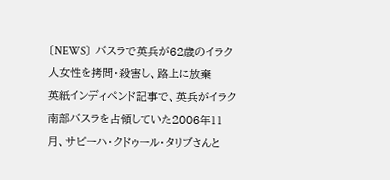〔NEWS〕 バスラで英兵が62歳のイラク人女性を拷問・殺害し、路上に放棄
英紙インディペンド記事で、英兵がイラク南部バスラを占領していた2006年11月、サビーハ・クドゥール・タリブさんと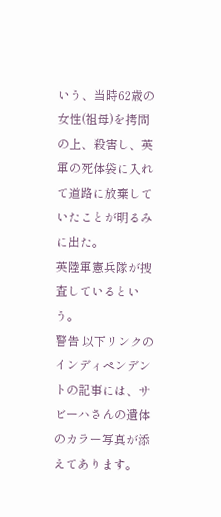いう、当時62歳の女性(祖母)を拷問の上、殺害し、英軍の死体袋に入れて道路に放棄していたことが明るみに出た。
英陸軍憲兵隊が捜査しているという。
警告 以下リンクのインディペンデントの記事には、サビーハさんの遺体のカラー写真が添えてあります。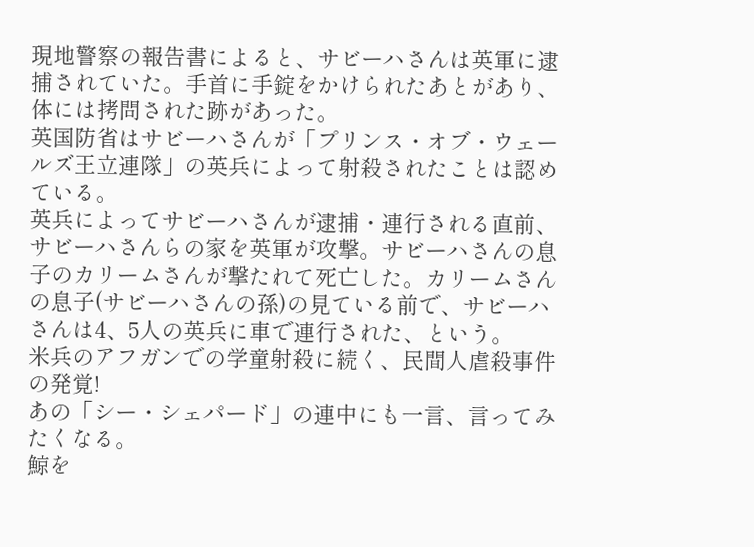現地警察の報告書によると、サビーハさんは英軍に逮捕されていた。手首に手錠をかけられたあとがあり、体には拷問された跡があった。
英国防省はサビーハさんが「プリンス・オブ・ウェールズ王立連隊」の英兵によって射殺されたことは認めている。
英兵によってサビーハさんが逮捕・連行される直前、サビーハさんらの家を英軍が攻撃。サビーハさんの息子のカリームさんが撃たれて死亡した。カリームさんの息子(サビーハさんの孫)の見ている前で、サビーハさんは4、5人の英兵に車で連行された、という。
米兵のアフガンでの学童射殺に続く、民間人虐殺事件の発覚!
あの「シー・シェパード」の連中にも一言、言ってみたくなる。
鯨を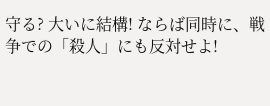守る? 大いに結構! ならば同時に、戦争での「殺人」にも反対せよ!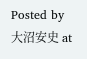Posted by 大沼安史 at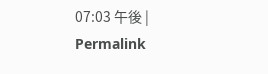07:03 午後 | Permalink